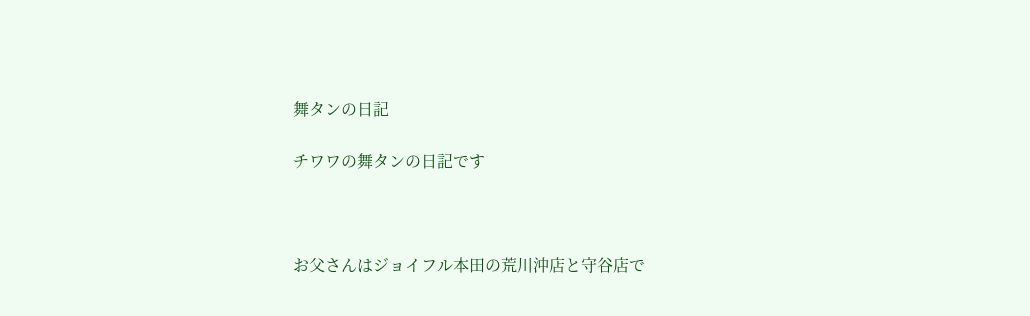舞タンの日記

チワワの舞タンの日記です



お父さんはジョイフル本田の荒川沖店と守谷店で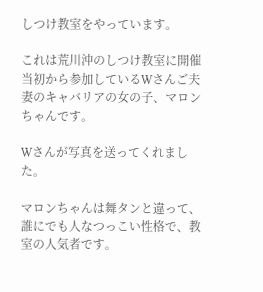しつけ教室をやっています。

これは荒川沖のしつけ教室に開催当初から参加しているWさんご夫妻のキャバリアの女の子、マロンちゃんです。

Wさんが写真を送ってくれました。

マロンちゃんは舞タンと違って、誰にでも人なつっこい性格で、教室の人気者です。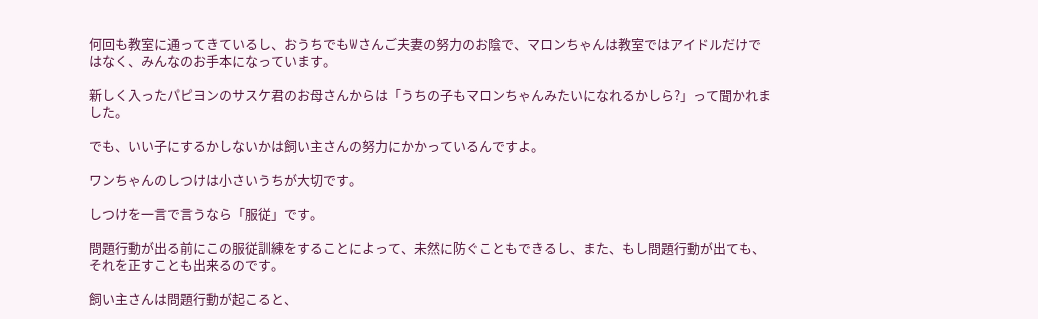何回も教室に通ってきているし、おうちでもWさんご夫妻の努力のお陰で、マロンちゃんは教室ではアイドルだけではなく、みんなのお手本になっています。

新しく入ったパピヨンのサスケ君のお母さんからは「うちの子もマロンちゃんみたいになれるかしら?」って聞かれました。

でも、いい子にするかしないかは飼い主さんの努力にかかっているんですよ。

ワンちゃんのしつけは小さいうちが大切です。

しつけを一言で言うなら「服従」です。

問題行動が出る前にこの服従訓練をすることによって、未然に防ぐこともできるし、また、もし問題行動が出ても、それを正すことも出来るのです。

飼い主さんは問題行動が起こると、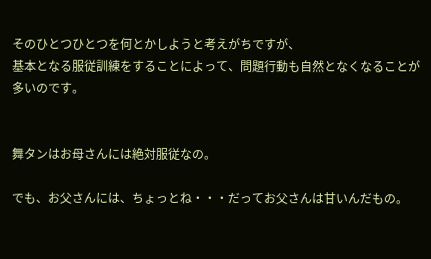そのひとつひとつを何とかしようと考えがちですが、
基本となる服従訓練をすることによって、問題行動も自然となくなることが多いのです。


舞タンはお母さんには絶対服従なの。

でも、お父さんには、ちょっとね・・・だってお父さんは甘いんだもの。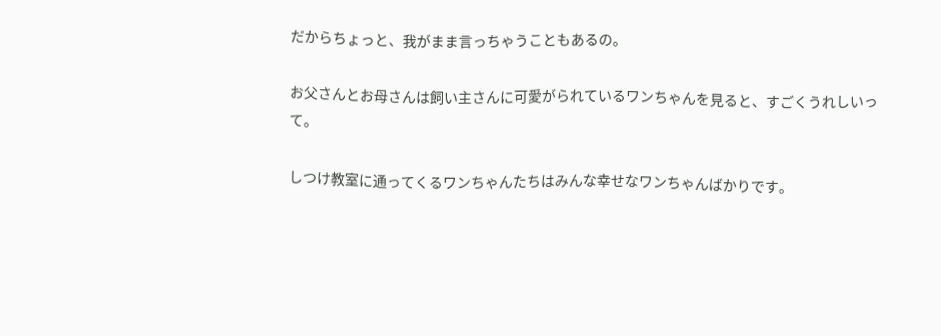だからちょっと、我がまま言っちゃうこともあるの。

お父さんとお母さんは飼い主さんに可愛がられているワンちゃんを見ると、すごくうれしいって。

しつけ教室に通ってくるワンちゃんたちはみんな幸せなワンちゃんばかりです。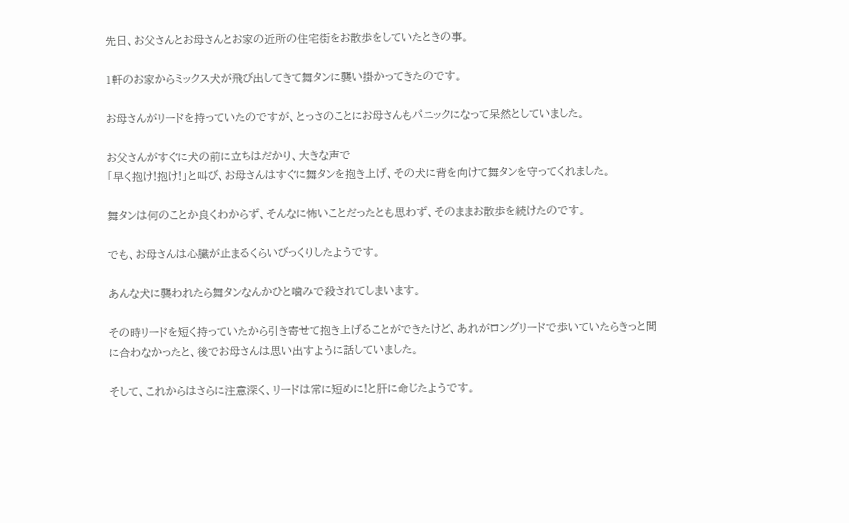先日、お父さんとお母さんとお家の近所の住宅街をお散歩をしていたときの事。

1軒のお家からミックス犬が飛び出してきて舞タンに襲い掛かってきたのです。

お母さんがリードを持っていたのですが、とっさのことにお母さんもパニックになって呆然としていました。

お父さんがすぐに犬の前に立ちはだかり、大きな声で
「早く抱け!抱け!」と叫び、お母さんはすぐに舞タンを抱き上げ、その犬に背を向けて舞タンを守ってくれました。

舞タンは何のことか良くわからず、そんなに怖いことだったとも思わず、そのままお散歩を続けたのです。

でも、お母さんは心臓が止まるくらいびっくりしたようです。

あんな犬に襲われたら舞タンなんかひと噛みで殺されてしまいます。

その時リードを短く持っていたから引き寄せて抱き上げることができたけど、あれがロングリードで歩いていたらきっと間に合わなかったと、後でお母さんは思い出すように話していました。

そして、これからはさらに注意深く、リードは常に短めに!と肝に命じたようです。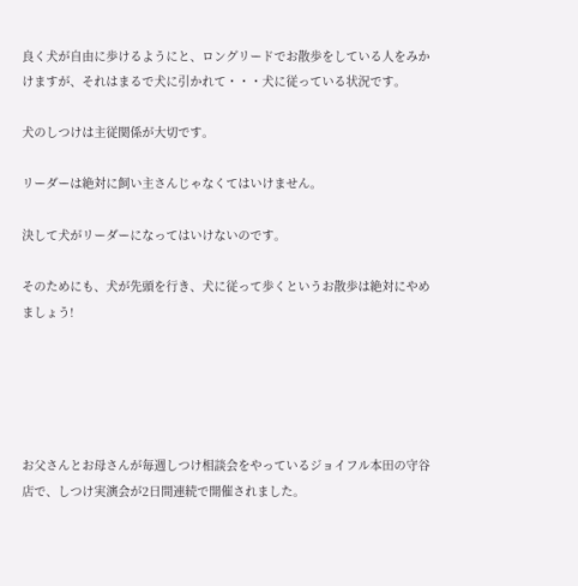良く犬が自由に歩けるようにと、ロングリードでお散歩をしている人をみかけますが、それはまるで犬に引かれて・・・犬に従っている状況です。

犬のしつけは主従関係が大切です。

リーダーは絶対に飼い主さんじゃなくてはいけません。

決して犬がリーダーになってはいけないのです。

そのためにも、犬が先頭を行き、犬に従って歩くというお散歩は絶対にやめましょう!





お父さんとお母さんが毎週しつけ相談会をやっているジョイフル本田の守谷店で、しつけ実演会が2日間連続で開催されました。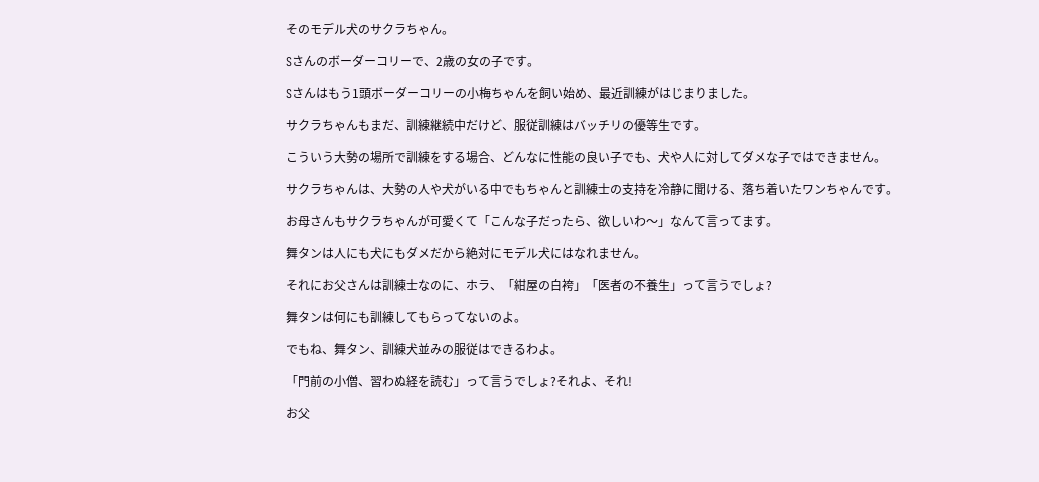そのモデル犬のサクラちゃん。

Sさんのボーダーコリーで、2歳の女の子です。

Sさんはもう1頭ボーダーコリーの小梅ちゃんを飼い始め、最近訓練がはじまりました。

サクラちゃんもまだ、訓練継続中だけど、服従訓練はバッチリの優等生です。

こういう大勢の場所で訓練をする場合、どんなに性能の良い子でも、犬や人に対してダメな子ではできません。

サクラちゃんは、大勢の人や犬がいる中でもちゃんと訓練士の支持を冷静に聞ける、落ち着いたワンちゃんです。

お母さんもサクラちゃんが可愛くて「こんな子だったら、欲しいわ〜」なんて言ってます。

舞タンは人にも犬にもダメだから絶対にモデル犬にはなれません。

それにお父さんは訓練士なのに、ホラ、「紺屋の白袴」「医者の不養生」って言うでしょ?

舞タンは何にも訓練してもらってないのよ。

でもね、舞タン、訓練犬並みの服従はできるわよ。

「門前の小僧、習わぬ経を読む」って言うでしょ?それよ、それ!

お父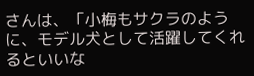さんは、「小梅もサクラのように、モデル犬として活躍してくれるといいな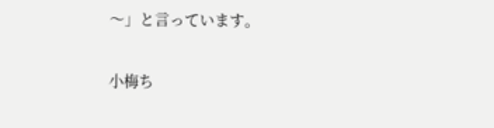〜」と言っています。

小梅ち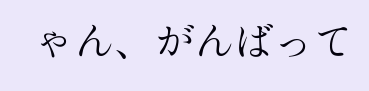ゃん、がんばって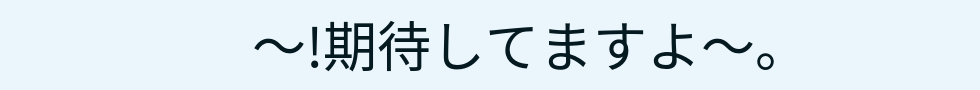〜!期待してますよ〜。